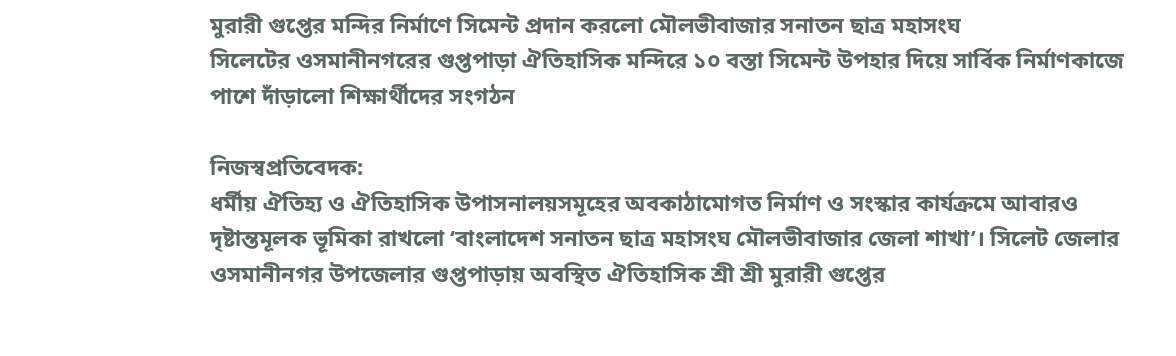মুরারী গুপ্তের মন্দির নির্মাণে সিমেন্ট প্রদান করলো মৌলভীবাজার সনাতন ছাত্র মহাসংঘ
সিলেটের ওসমানীনগরের গুপ্তপাড়া ঐতিহাসিক মন্দিরে ১০ বস্তা সিমেন্ট উপহার দিয়ে সার্বিক নির্মাণকাজে পাশে দাঁড়ালো শিক্ষার্থীদের সংগঠন

নিজস্বপ্রতিবেদক:
ধর্মীয় ঐতিহ্য ও ঐতিহাসিক উপাসনালয়সমূহের অবকাঠামোগত নির্মাণ ও সংস্কার কার্যক্রমে আবারও দৃষ্টান্তমূলক ভূমিকা রাখলো ‘বাংলাদেশ সনাতন ছাত্র মহাসংঘ মৌলভীবাজার জেলা শাখা’। সিলেট জেলার ওসমানীনগর উপজেলার গুপ্তপাড়ায় অবস্থিত ঐতিহাসিক শ্রী শ্রী মুরারী গুপ্তের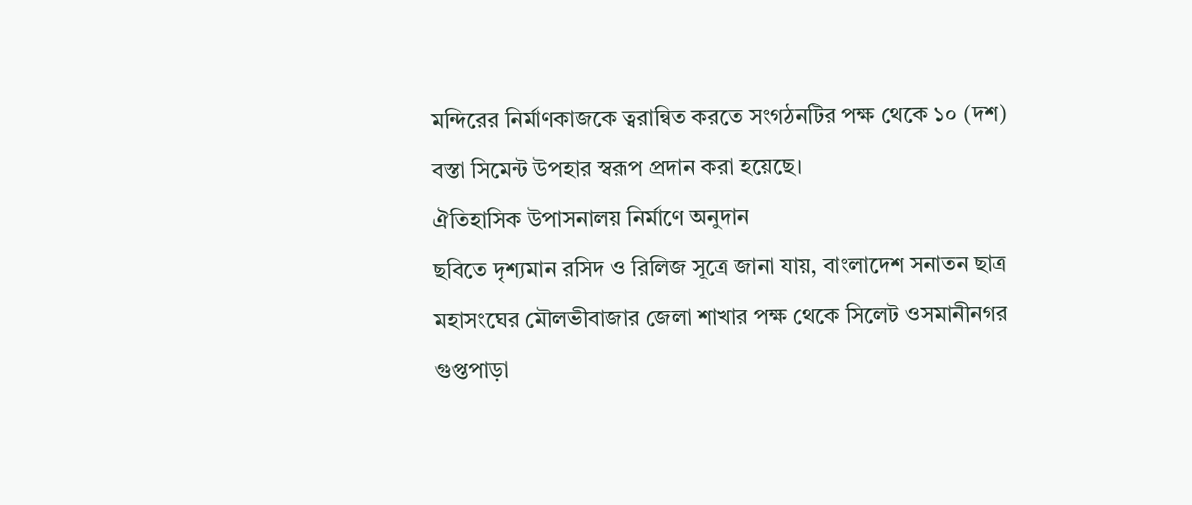মন্দিরের নির্মাণকাজকে ত্বরান্বিত করতে সংগঠনটির পক্ষ থেকে ১০ (দশ) বস্তা সিমেন্ট উপহার স্বরূপ প্রদান করা হয়েছে।
ঐতিহাসিক উপাসনালয় নির্মাণে অনুদান
ছবিতে দৃশ্যমান রসিদ ও রিলিজ সূত্রে জানা যায়, বাংলাদেশ সনাতন ছাত্র মহাসংঘের মৌলভীবাজার জেলা শাখার পক্ষ থেকে সিলেট ওসমানীনগর গুপ্তপাড়া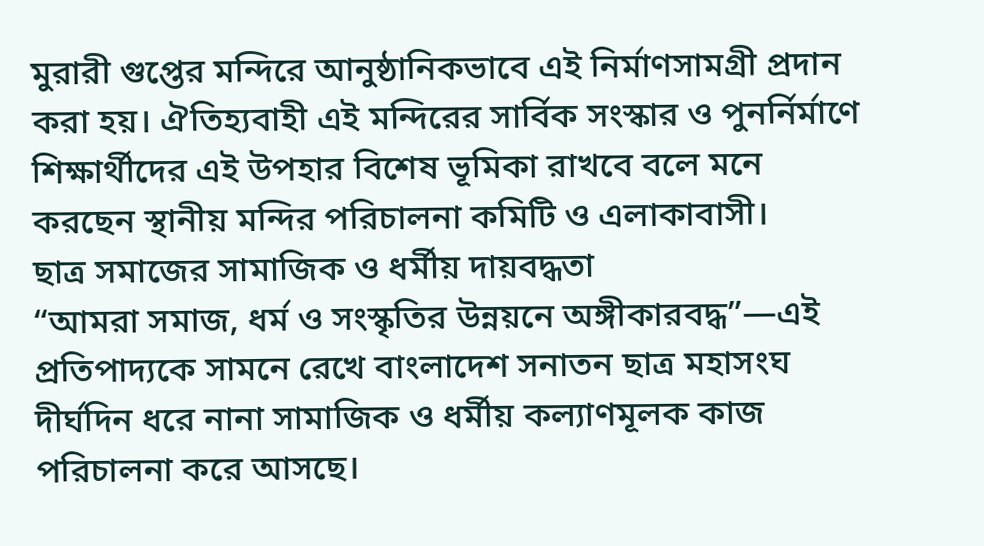মুরারী গুপ্তের মন্দিরে আনুষ্ঠানিকভাবে এই নির্মাণসামগ্রী প্রদান করা হয়। ঐতিহ্যবাহী এই মন্দিরের সার্বিক সংস্কার ও পুনর্নির্মাণে শিক্ষার্থীদের এই উপহার বিশেষ ভূমিকা রাখবে বলে মনে করছেন স্থানীয় মন্দির পরিচালনা কমিটি ও এলাকাবাসী।
ছাত্র সমাজের সামাজিক ও ধর্মীয় দায়বদ্ধতা
“আমরা সমাজ, ধর্ম ও সংস্কৃতির উন্নয়নে অঙ্গীকারবদ্ধ”—এই প্রতিপাদ্যকে সামনে রেখে বাংলাদেশ সনাতন ছাত্র মহাসংঘ দীর্ঘদিন ধরে নানা সামাজিক ও ধর্মীয় কল্যাণমূলক কাজ পরিচালনা করে আসছে।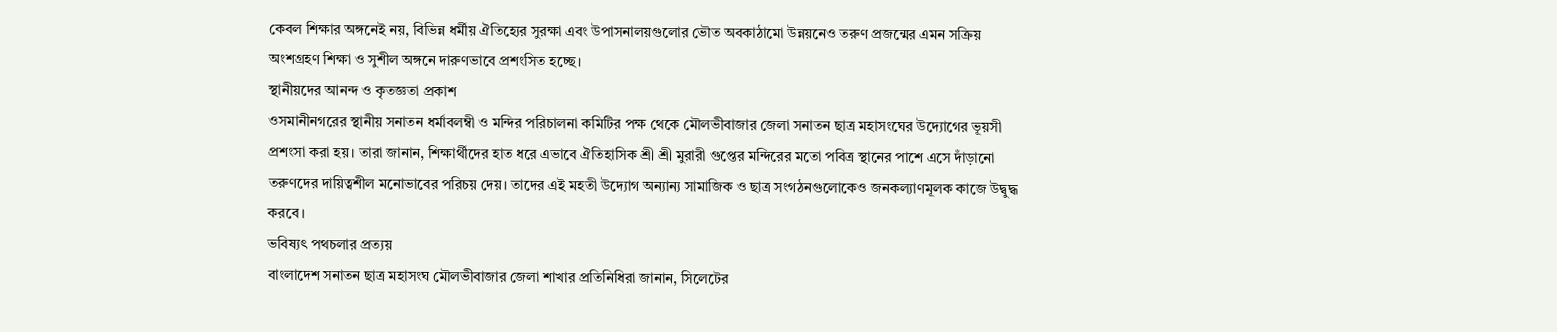কেবল শিক্ষার অঙ্গনেই নয়, বিভিন্ন ধর্মীয় ঐতিহ্যের সুরক্ষা এবং উপাসনালয়গুলোর ভৌত অবকাঠামো উন্নয়নেও তরুণ প্রজন্মের এমন সক্রিয় অংশগ্রহণ শিক্ষা ও সুশীল অঙ্গনে দারুণভাবে প্রশংসিত হচ্ছে।
স্থানীয়দের আনন্দ ও কৃতজ্ঞতা প্রকাশ
ওসমানীনগরের স্থানীয় সনাতন ধর্মাবলম্বী ও মন্দির পরিচালনা কমিটির পক্ষ থেকে মৌলভীবাজার জেলা সনাতন ছাত্র মহাসংঘের উদ্যোগের ভূয়সী প্রশংসা করা হয়। তারা জানান, শিক্ষার্থীদের হাত ধরে এভাবে ঐতিহাসিক শ্রী শ্রী মুরারী গুপ্তের মন্দিরের মতো পবিত্র স্থানের পাশে এসে দাঁড়ানো তরুণদের দায়িত্বশীল মনোভাবের পরিচয় দেয়। তাদের এই মহতী উদ্যোগ অন্যান্য সামাজিক ও ছাত্র সংগঠনগুলোকেও জনকল্যাণমূলক কাজে উদ্বুদ্ধ করবে।
ভবিষ্যৎ পথচলার প্রত্যয়
বাংলাদেশ সনাতন ছাত্র মহাসংঘ মৌলভীবাজার জেলা শাখার প্রতিনিধিরা জানান, সিলেটের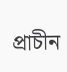প্রাচীন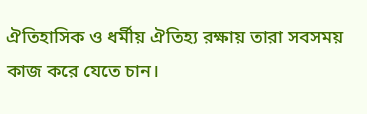ঐতিহাসিক ও ধর্মীয় ঐতিহ্য রক্ষায় তারা সবসময় কাজ করে যেতে চান।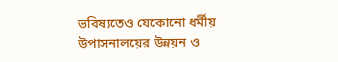ভবিষ্যতেও যেকোনো ধর্মীয় উপাসনালয়ের উন্নয়ন ও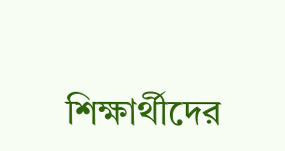শিক্ষার্থীদের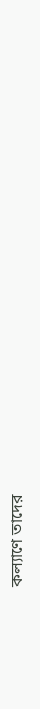কল্যাণে তাদের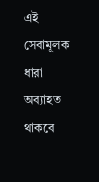এই সেবামূলক ধারা অব্যাহত থাকবে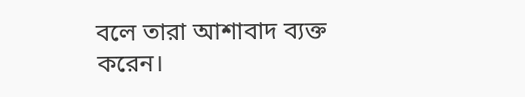বলে তারা আশাবাদ ব্যক্ত করেন।